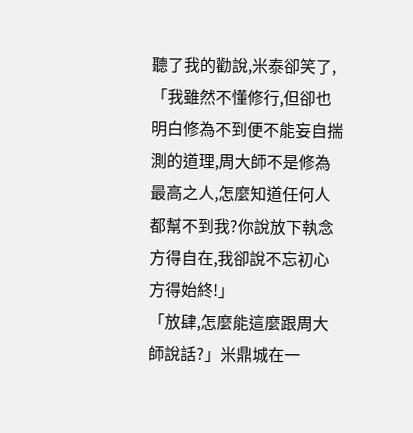聽了我的勸說,米泰卻笑了,「我雖然不懂修行,但卻也明白修為不到便不能妄自揣測的道理,周大師不是修為最高之人,怎麼知道任何人都幫不到我?你說放下執念方得自在,我卻說不忘初心方得始終!」
「放肆,怎麼能這麼跟周大師說話?」米鼎城在一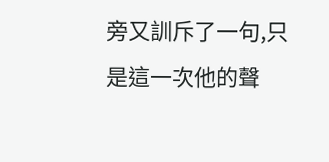旁又訓斥了一句,只是這一次他的聲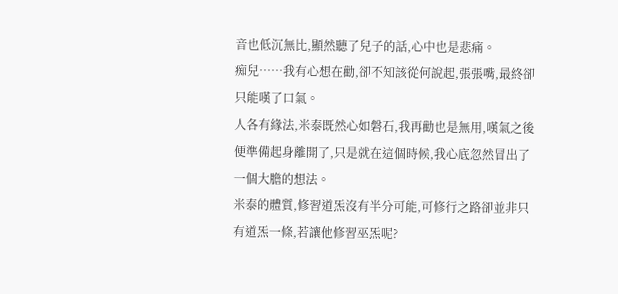音也低沉無比,顯然聽了兒子的話,心中也是悲痛。
痴兒……我有心想在勸,卻不知該從何說起,張張嘴,最終卻只能嘆了口氣。
人各有緣法,米泰既然心如磐石,我再勸也是無用,嘆氣之後便準備起身離開了,只是就在這個時候,我心底忽然冒出了一個大膽的想法。
米泰的體質,修習道炁沒有半分可能,可修行之路卻並非只有道炁一條,若讓他修習巫炁呢?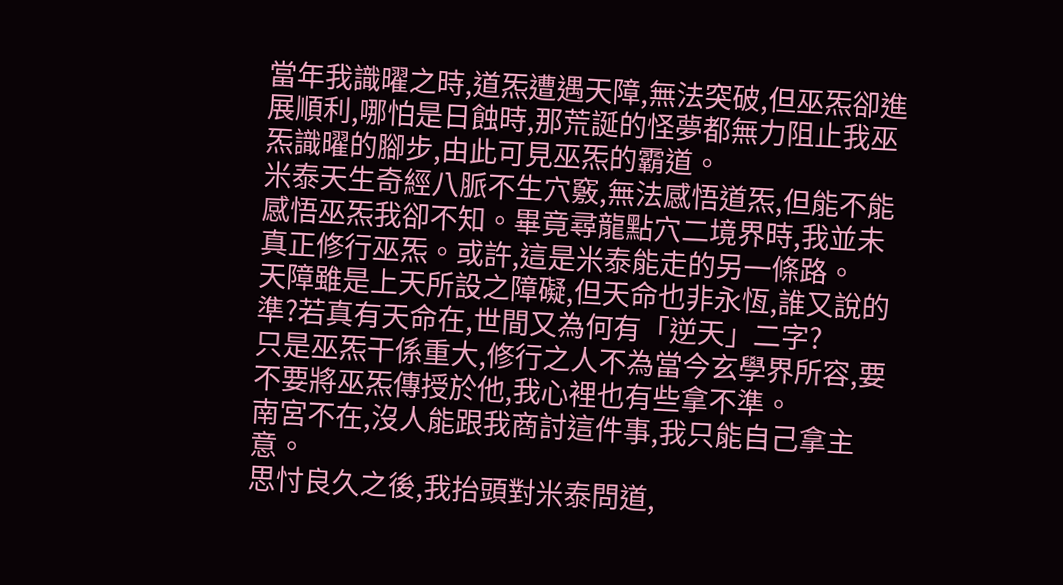當年我識曜之時,道炁遭遇天障,無法突破,但巫炁卻進展順利,哪怕是日蝕時,那荒誕的怪夢都無力阻止我巫炁識曜的腳步,由此可見巫炁的霸道。
米泰天生奇經八脈不生穴竅,無法感悟道炁,但能不能感悟巫炁我卻不知。畢竟尋龍點穴二境界時,我並未真正修行巫炁。或許,這是米泰能走的另一條路。
天障雖是上天所設之障礙,但天命也非永恆,誰又說的準?若真有天命在,世間又為何有「逆天」二字?
只是巫炁干係重大,修行之人不為當今玄學界所容,要不要將巫炁傳授於他,我心裡也有些拿不準。
南宮不在,沒人能跟我商討這件事,我只能自己拿主意。
思忖良久之後,我抬頭對米泰問道,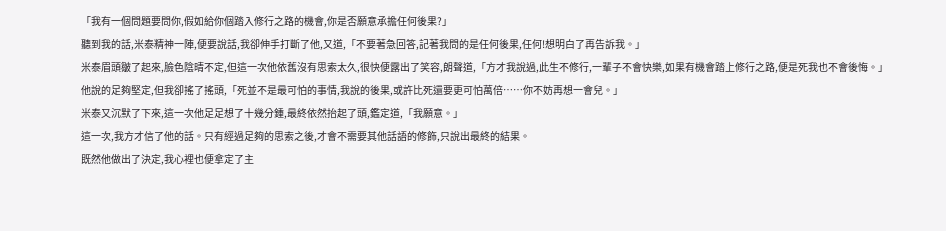「我有一個問題要問你,假如給你個踏入修行之路的機會,你是否願意承擔任何後果?」
聽到我的話,米泰精神一陣,便要說話,我卻伸手打斷了他,又道,「不要著急回答,記著我問的是任何後果,任何!想明白了再告訴我。」
米泰眉頭皺了起來,臉色陰晴不定,但這一次他依舊沒有思索太久,很快便露出了笑容,朗聲道,「方才我說過,此生不修行,一輩子不會快樂,如果有機會踏上修行之路,便是死我也不會後悔。」
他說的足夠堅定,但我卻搖了搖頭,「死並不是最可怕的事情,我說的後果,或許比死還要更可怕萬倍……你不妨再想一會兒。」
米泰又沉默了下來,這一次他足足想了十幾分鍾,最終依然抬起了頭,鑑定道,「我願意。」
這一次,我方才信了他的話。只有經過足夠的思索之後,才會不需要其他話語的修飾,只說出最終的結果。
既然他做出了決定,我心裡也便拿定了主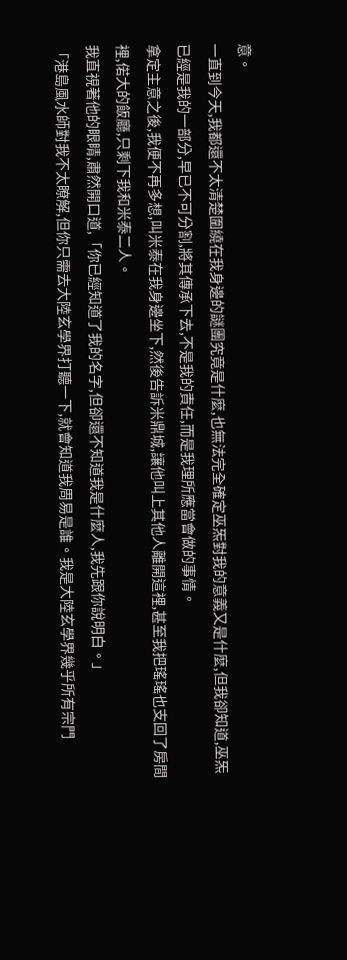意。
一直到今天,我都還不太清楚圍繞在我身邊的謎團究竟是什麼,也無法完全確定巫炁對我的意義又是什麼,但我卻知道,巫炁已經是我的一部分,早已不可分割,將其傳承下去,不是我的責任,而是我理所應當會做的事情。
拿定主意之後,我便不再多想,叫米泰在我身邊坐下,然後告訴米鼎城,讓他叫上其他人離開這裡,甚至我把瑤瑤也支回了房間裡,偌大的飯廳,只剩下我和米泰二人。
我直視著他的眼睛,肅然開口道,「你已經知道了我的名字,但卻還不知道我是什麼人,我先跟你說明白。」
「港島風水師對我不太瞭解,但你只需去大陸玄學界打聽一下,就會知道我周易是誰。我是大陸玄學界幾乎所有宗門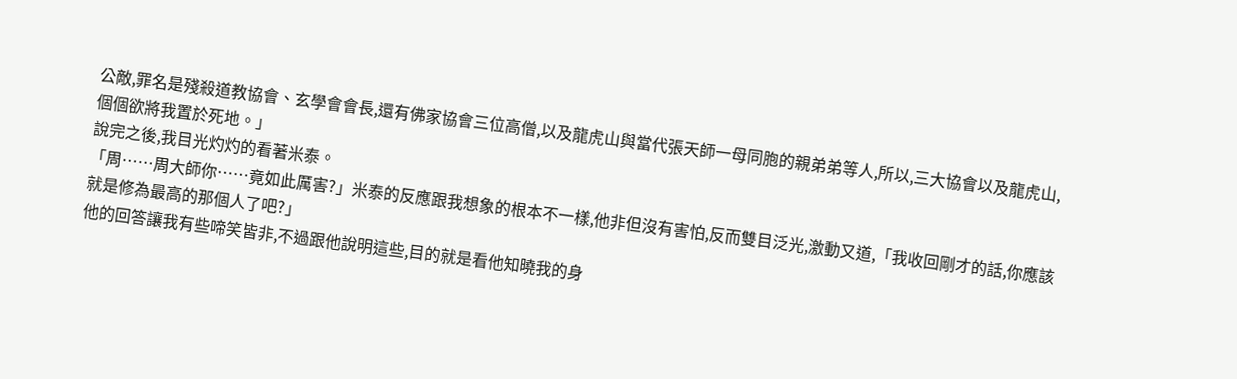公敵,罪名是殘殺道教協會、玄學會會長,還有佛家協會三位高僧,以及龍虎山與當代張天師一母同胞的親弟弟等人,所以,三大協會以及龍虎山,個個欲將我置於死地。」
說完之後,我目光灼灼的看著米泰。
「周……周大師你……竟如此厲害?」米泰的反應跟我想象的根本不一樣,他非但沒有害怕,反而雙目泛光,激動又道,「我收回剛才的話,你應該就是修為最高的那個人了吧?」
他的回答讓我有些啼笑皆非,不過跟他說明這些,目的就是看他知曉我的身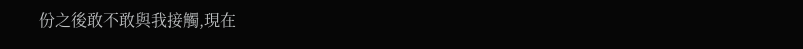份之後敢不敢與我接觸,現在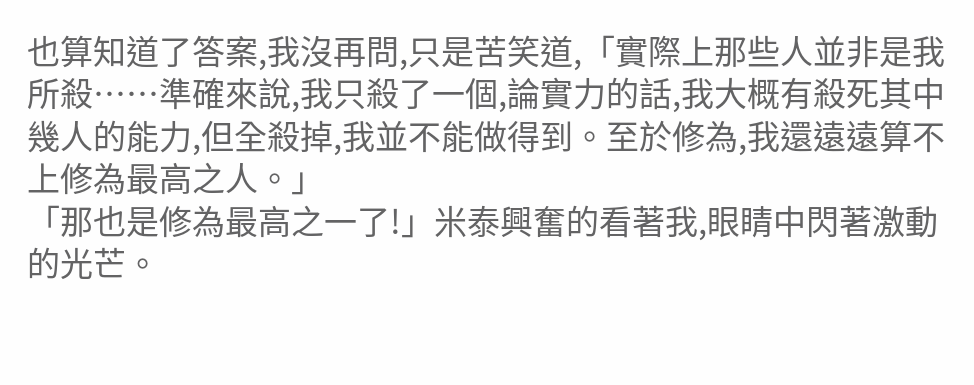也算知道了答案,我沒再問,只是苦笑道,「實際上那些人並非是我所殺……準確來說,我只殺了一個,論實力的話,我大概有殺死其中幾人的能力,但全殺掉,我並不能做得到。至於修為,我還遠遠算不上修為最高之人。」
「那也是修為最高之一了!」米泰興奮的看著我,眼睛中閃著激動的光芒。